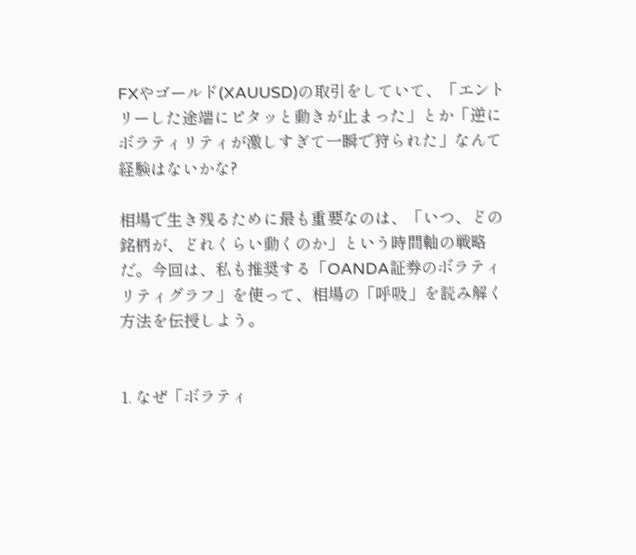FXやゴールド(XAUUSD)の取引をしていて、「エントリーした途端にピタッと動きが止まった」とか「逆にボラティリティが激しすぎて一瞬で狩られた」なんて経験はないかな?

相場で生き残るために最も重要なのは、「いつ、どの銘柄が、どれくらい動くのか」という時間軸の戦略だ。今回は、私も推奨する「OANDA証券のボラティリティグラフ」を使って、相場の「呼吸」を読み解く方法を伝授しよう。


1. なぜ「ボラティ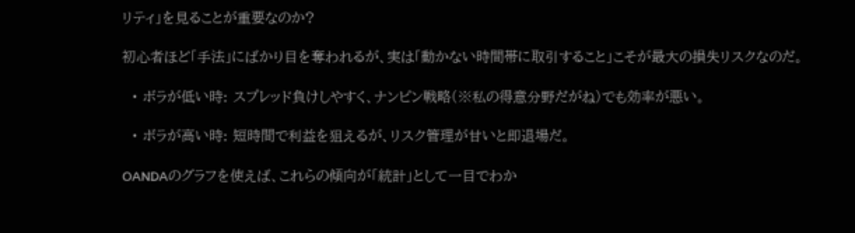リティ」を見ることが重要なのか?

初心者ほど「手法」にばかり目を奪われるが、実は「動かない時間帯に取引すること」こそが最大の損失リスクなのだ。

  • ボラが低い時: スプレッド負けしやすく、ナンピン戦略(※私の得意分野だがね)でも効率が悪い。

  • ボラが高い時: 短時間で利益を狙えるが、リスク管理が甘いと即退場だ。

OANDAのグラフを使えば、これらの傾向が「統計」として一目でわか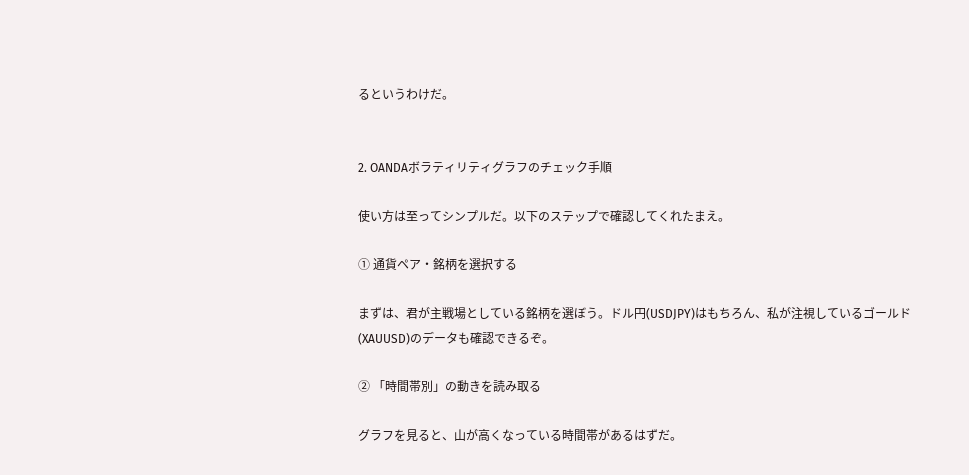るというわけだ。


2. OANDAボラティリティグラフのチェック手順

使い方は至ってシンプルだ。以下のステップで確認してくれたまえ。

① 通貨ペア・銘柄を選択する

まずは、君が主戦場としている銘柄を選ぼう。ドル円(USDJPY)はもちろん、私が注視しているゴールド(XAUUSD)のデータも確認できるぞ。

② 「時間帯別」の動きを読み取る

グラフを見ると、山が高くなっている時間帯があるはずだ。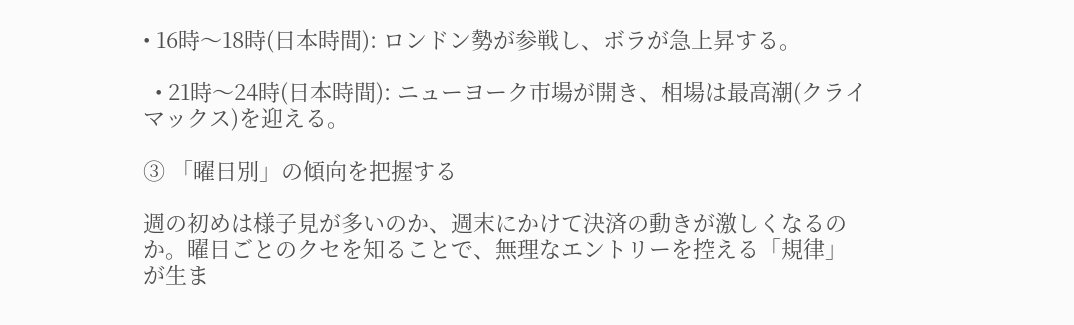• 16時〜18時(日本時間): ロンドン勢が参戦し、ボラが急上昇する。

  • 21時〜24時(日本時間): ニューヨーク市場が開き、相場は最高潮(クライマックス)を迎える。

③ 「曜日別」の傾向を把握する

週の初めは様子見が多いのか、週末にかけて決済の動きが激しくなるのか。曜日ごとのクセを知ることで、無理なエントリーを控える「規律」が生ま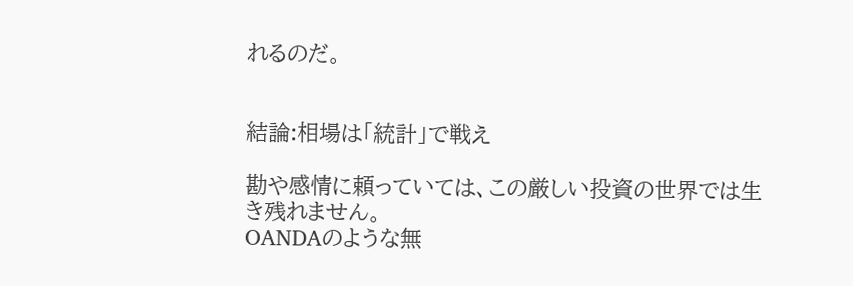れるのだ。


結論:相場は「統計」で戦え

勘や感情に頼っていては、この厳しい投資の世界では生き残れません。
OANDAのような無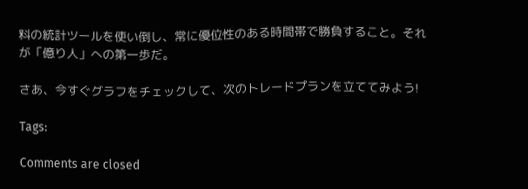料の統計ツールを使い倒し、常に優位性のある時間帯で勝負すること。それが「億り人」への第一歩だ。

さあ、今すぐグラフをチェックして、次のトレードプランを立ててみよう!

Tags:

Comments are closed